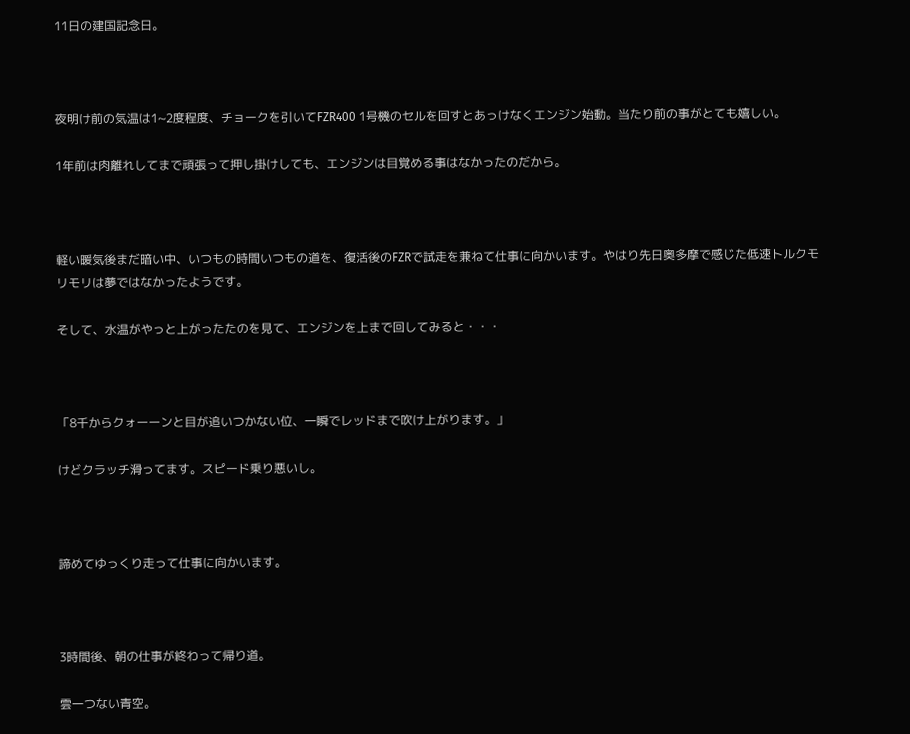11日の建国記念日。



夜明け前の気温は1~2度程度、チョークを引いてFZR400 1号機のセルを回すとあっけなくエンジン始動。当たり前の事がとても嬉しい。

1年前は肉離れしてまで頑張って押し掛けしても、エンジンは目覚める事はなかったのだから。



軽い暖気後まだ暗い中、いつもの時間いつもの道を、復活後のFZRで試走を兼ねて仕事に向かいます。やはり先日奥多摩で感じた低速トルクモリモリは夢ではなかったようです。

そして、水温がやっと上がったたのを見て、エンジンを上まで回してみると・・・



「8千からクォーーンと目が追いつかない位、一瞬でレッドまで吹け上がります。」

けどクラッチ滑ってます。スピード乗り悪いし。



諦めてゆっくり走って仕事に向かいます。



3時間後、朝の仕事が終わって帰り道。

雲一つない青空。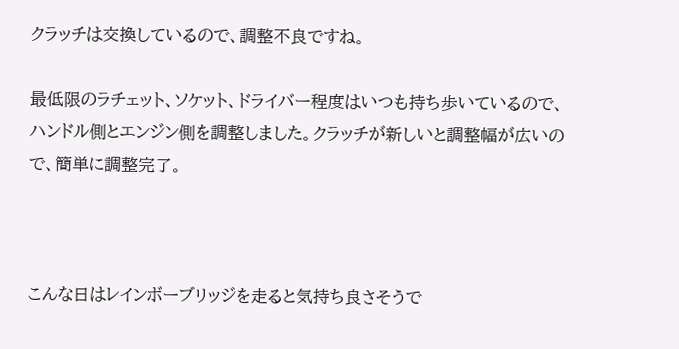クラッチは交換しているので、調整不良ですね。

最低限のラチェット、ソケット、ドライバー程度はいつも持ち歩いているので、ハンドル側とエンジン側を調整しました。クラッチが新しいと調整幅が広いので、簡単に調整完了。



こんな日はレインボーブリッジを走ると気持ち良さそうで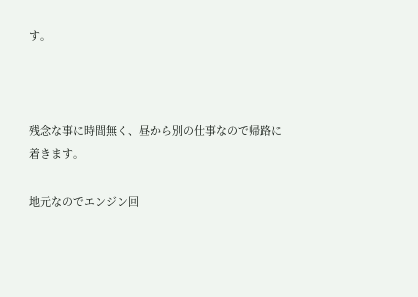す。



残念な事に時間無く、昼から別の仕事なので帰路に着きます。

地元なのでエンジン回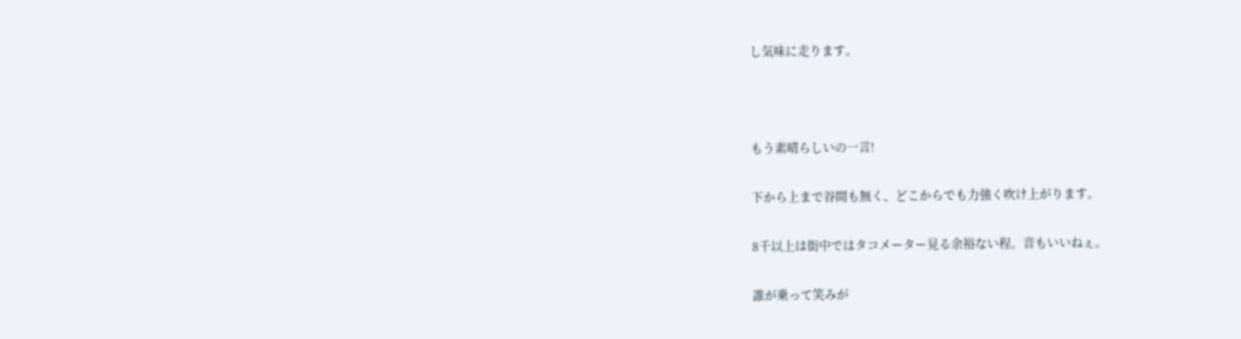し気味に走ります。



もう素晴らしいの一言!

下から上まで谷間も無く、どこからでも力強く吹け上がります。

8千以上は街中ではタコメーター見る余裕ない程。音もいいねぇ。

誰が乗って笑みが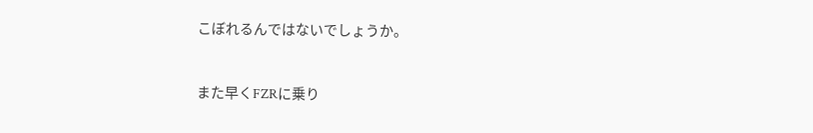こぼれるんではないでしょうか。



また早くFZRに乗り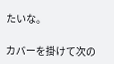たいな。

カバーを掛けて次の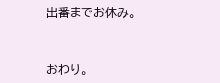出番までお休み。



おわり。